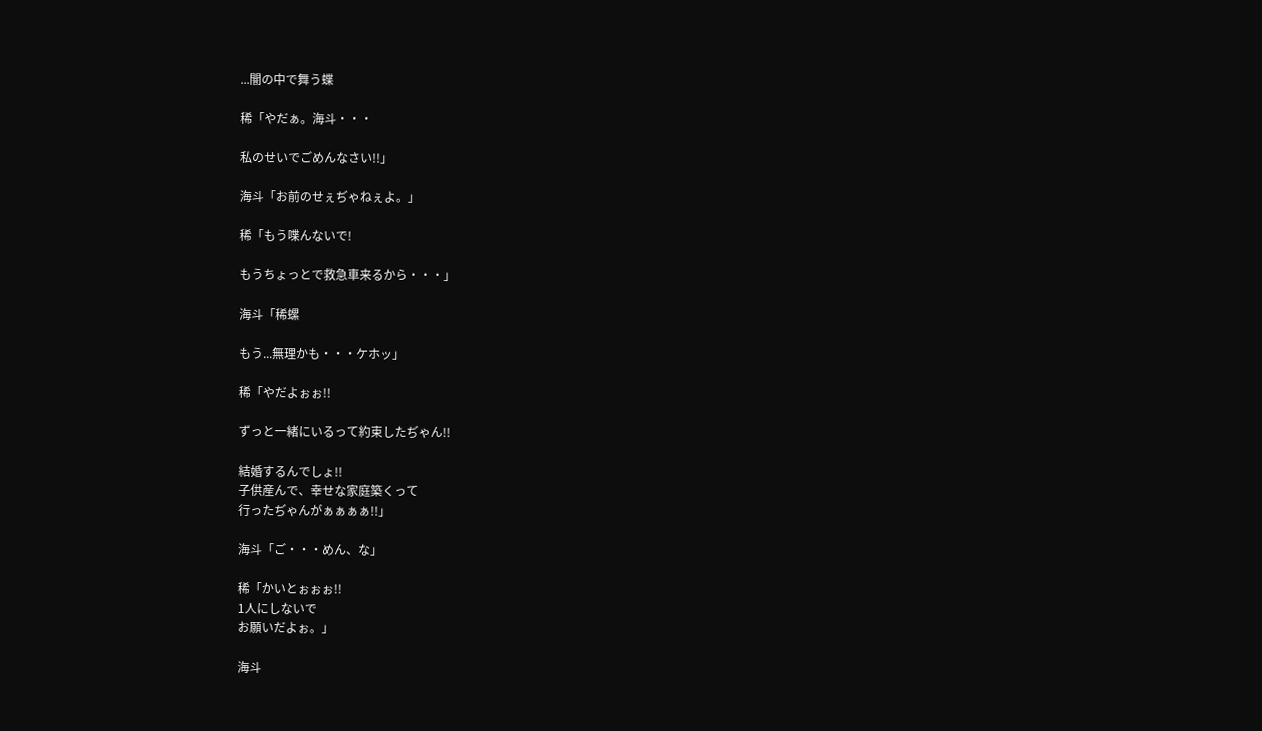...闇の中で舞う蝶

稀「やだぁ。海斗・・・

私のせいでごめんなさい!!」

海斗「お前のせぇぢゃねぇよ。」

稀「もう喋んないで!

もうちょっとで救急車来るから・・・」

海斗「稀螺

もう...無理かも・・・ケホッ」

稀「やだよぉぉ!!

ずっと一緒にいるって約束したぢゃん!!

結婚するんでしょ!!
子供産んで、幸せな家庭築くって
行ったぢゃんがぁぁぁぁ!!」

海斗「ご・・・めん、な」

稀「かいとぉぉぉ!!
1人にしないで
お願いだよぉ。」

海斗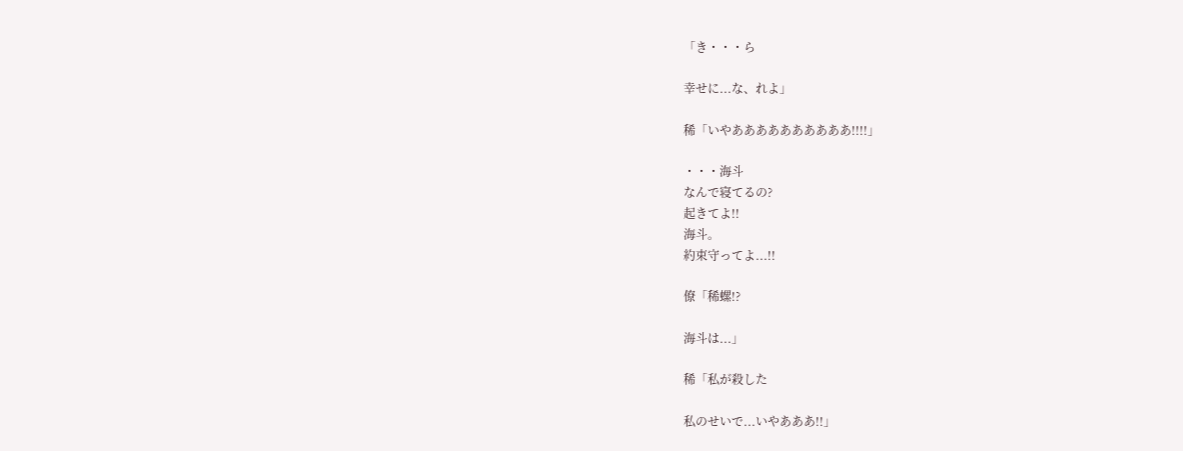「き・・・ら

幸せに...な、れよ」

稀「いやああああああああああ!!!!」

・・・海斗
なんで寝てるの?
起きてよ!!
海斗。
約束守ってよ...!!

僚「稀螺!?

海斗は...」

稀「私が殺した

私のせいで...いやあああ!!」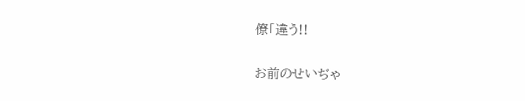僚「違う!!

お前のせいぢゃ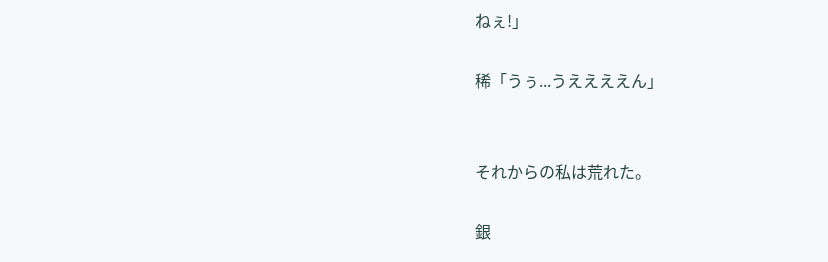ねぇ!」

稀「うぅ...うええええん」


それからの私は荒れた。

銀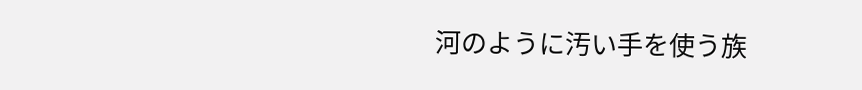河のように汚い手を使う族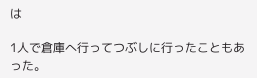は

1人で倉庫へ行ってつぶしに行ったこともあった。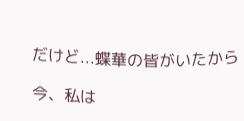だけど...蝶華の皆がいたから

今、私は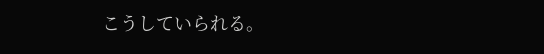こうしていられる。